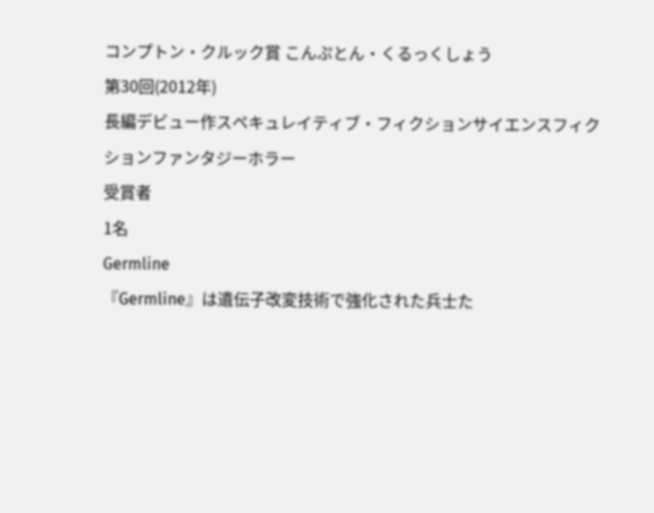コンプトン・クルック賞 こんぷとん・くるっくしょう
第30回(2012年)
長編デビュー作スペキュレイティブ・フィクションサイエンスフィクションファンタジーホラー
受賞者
1名
Germline
『Germline』は遺伝子改変技術で強化された兵士た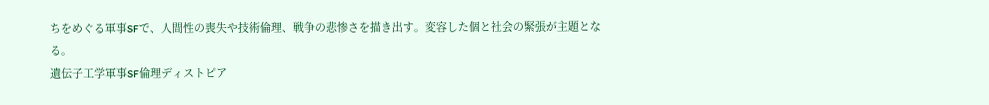ちをめぐる軍事SFで、人間性の喪失や技術倫理、戦争の悲惨さを描き出す。変容した個と社会の緊張が主題となる。
遺伝子工学軍事SF倫理ディストピア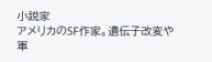小説家
アメリカのSF作家。遺伝子改変や軍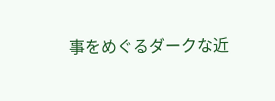事をめぐるダークな近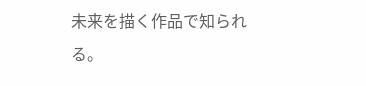未来を描く作品で知られる。